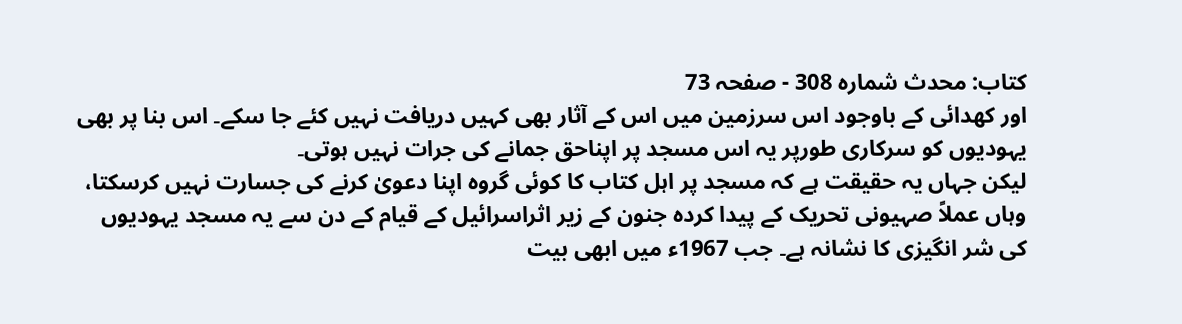کتاب: محدث شمارہ 308 - صفحہ 73
اور کھدائی کے باوجود اس سرزمین میں اس کے آثار بھی کہیں دریافت نہیں کئے جا سکے۔ اس بنا پر بھی یہودیوں کو سرکاری طورپر یہ اس مسجد پر اپناحق جمانے کی جرات نہیں ہوتی۔
لیکن جہاں یہ حقیقت ہے کہ مسجد پر اہل کتاب کا کوئی گروہ اپنا دعویٰ کرنے کی جسارت نہیں کرسکتا، وہاں عملاً صہیونی تحریک کے پیدا کردہ جنون کے زیر اثراسرائیل کے قیام کے دن سے یہ مسجد یہودیوں کی شر انگیزی کا نشانہ ہے۔ جب 1967ء میں ابھی بیت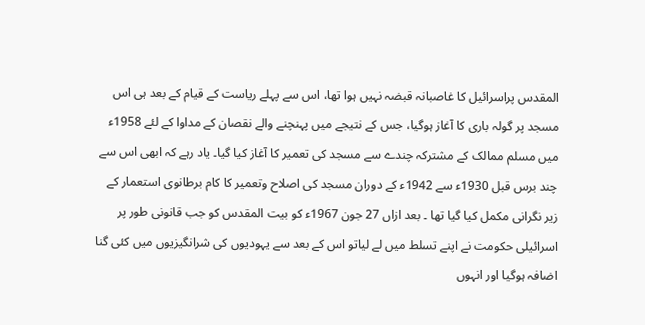المقدس پراسرائیل کا غاصبانہ قبضہ نہیں ہوا تھا، اس سے پہلے ریاست کے قیام کے بعد ہی اس مسجد پر گولہ باری کا آغاز ہوگیا، جس کے نتیجے میں پہنچنے والے نقصان کے مداوا کے لئے 1958ء میں مسلم ممالک کے مشترکہ چندے سے مسجد کی تعمیر کا آغاز کیا گیا۔ یاد رہے کہ ابھی اس سے چند برس قبل 1930ء سے 1942ء کے دوران مسجد کی اصلاح وتعمیر کا کام برطانوی استعمار کے زیر نگرانی مکمل کیا گیا تھا ۔ بعد ازاں 27 جون 1967ء کو بیت المقدس کو جب قانونی طور پر اسرائیلی حکومت نے اپنے تسلط میں لے لیاتو اس کے بعد سے یہودیوں کی شرانگیزیوں میں کئی گنا اضافہ ہوگیا اور انہوں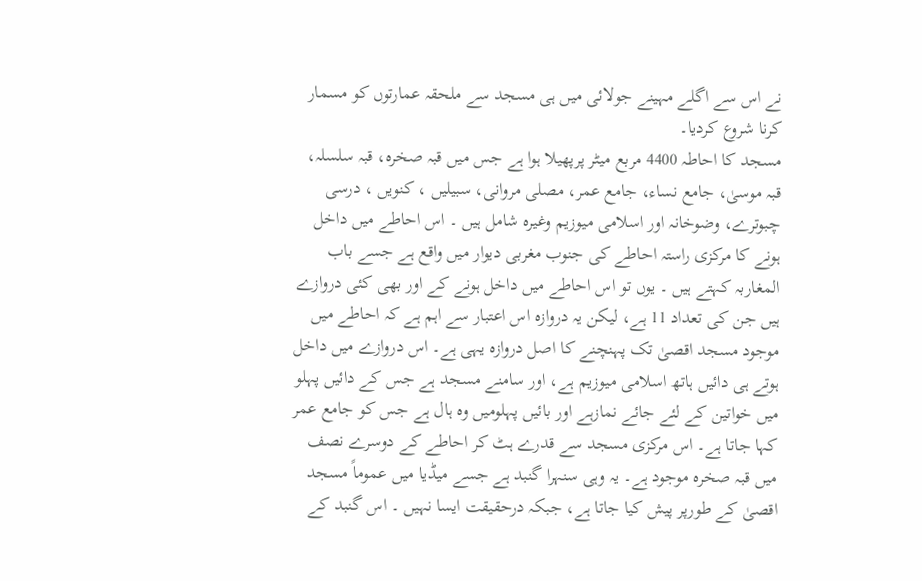نے اس سے اگلے مہینے جولائی میں ہی مسجد سے ملحقہ عمارتوں کو مسمار کرنا شروع کردیا۔
مسجد کا احاطہ 4400 مربع میٹر پرپھیلا ہوا ہے جس میں قبہ صخرہ، قبہ سلسلہ، قبہ موسیٰ، جامع نساء، جامع عمر، مصلی مروانی، سبیلیں ، کنویں ، درسی چبوترے، وضوخانہ اور اسلامی میوزیم وغیرہ شامل ہیں ۔ اس احاطے میں داخل ہونے کا مرکزی راستہ احاطے کی جنوب مغربی دیوار میں واقع ہے جسے باب المغاربہ کہتے ہیں ۔ یوں تو اس احاطے میں داخل ہونے کے اور بھی کئی دروازے ہیں جن کی تعداد 11 ہے، لیکن یہ دروازہ اس اعتبار سے اہم ہے کہ احاطے میں موجود مسجد اقصیٰ تک پہنچنے کا اصل دروازہ یہی ہے۔ اس دروازے میں داخل ہوتے ہی دائیں ہاتھ اسلامی میوزیم ہے، اور سامنے مسجد ہے جس کے دائیں پہلو میں خواتین کے لئے جائے نمازہے اور بائیں پہلومیں وہ ہال ہے جس کو جامع عمر کہا جاتا ہے۔ اس مرکزی مسجد سے قدرے ہٹ کر احاطے کے دوسرے نصف میں قبہ صخرہ موجود ہے۔ یہ وہی سنہرا گنبد ہے جسے میڈیا میں عموماً مسجد اقصیٰ کے طورپر پیش کیا جاتا ہے، جبکہ درحقیقت ایسا نہیں ۔ اس گنبد کے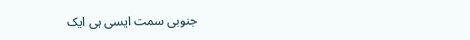جنوبی سمت ایسی ہی ایک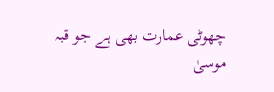چھوٹی عمارت بھی ہے جو قبہ موسیٰ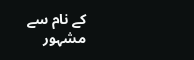کے نام سے مشہور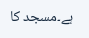ہے۔مسجد کا